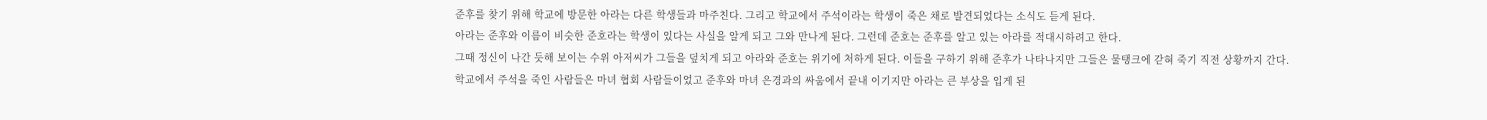준후를 찾기 위해 학교에 방문한 아라는 다른 학생들과 마주친다. 그리고 학교에서 주석이라는 학생이 죽은 채로 발견되었다는 소식도 듣게 된다.
아라는 준후와 이름이 비슷한 준호라는 학생이 있다는 사실을 알게 되고 그와 만나게 된다. 그런데 준호는 준후를 알고 있는 아라를 적대시하려고 한다.
그때 정신이 나간 듯해 보이는 수위 아저씨가 그들을 덮치게 되고 아라와 준호는 위기에 처하게 된다. 이들을 구하기 위해 준후가 나타나지만 그들은 물탱크에 갇혀 죽기 직전 상황까지 간다.
학교에서 주석을 죽인 사람들은 마녀 협회 사람들이었고 준후와 마녀 은경과의 싸움에서 끝내 이기지만 아라는 큰 부상을 입게 된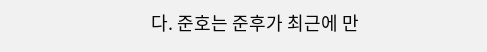다. 준호는 준후가 최근에 만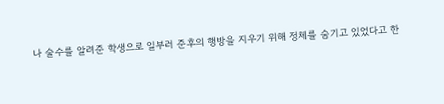나 술수를 알려준 학생으로 일부러 준후의 행방을 지우기 위해 정체를 숨기고 있었다고 한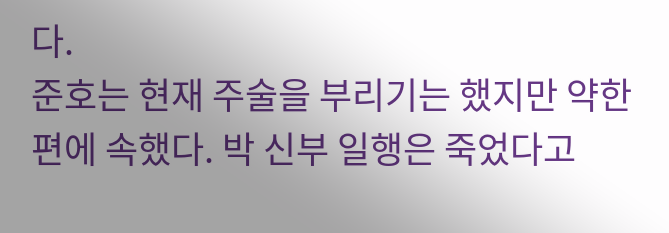다.
준호는 현재 주술을 부리기는 했지만 약한 편에 속했다. 박 신부 일행은 죽었다고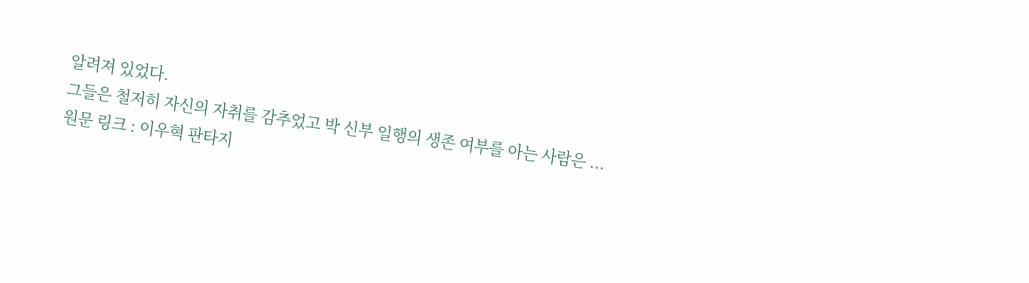알려져 있었다.
그들은 철저히 자신의 자취를 감추었고 박 신부 일행의 생존 여부를 아는 사람은 ...
원문 링크 : 이우혁 판타지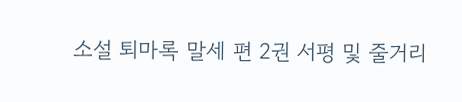소설 퇴마록 말세 편 2권 서평 및 줄거리